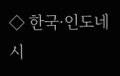◇ 한국·인도네시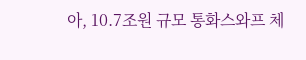아, 10.7조원 규모 통화스와프 체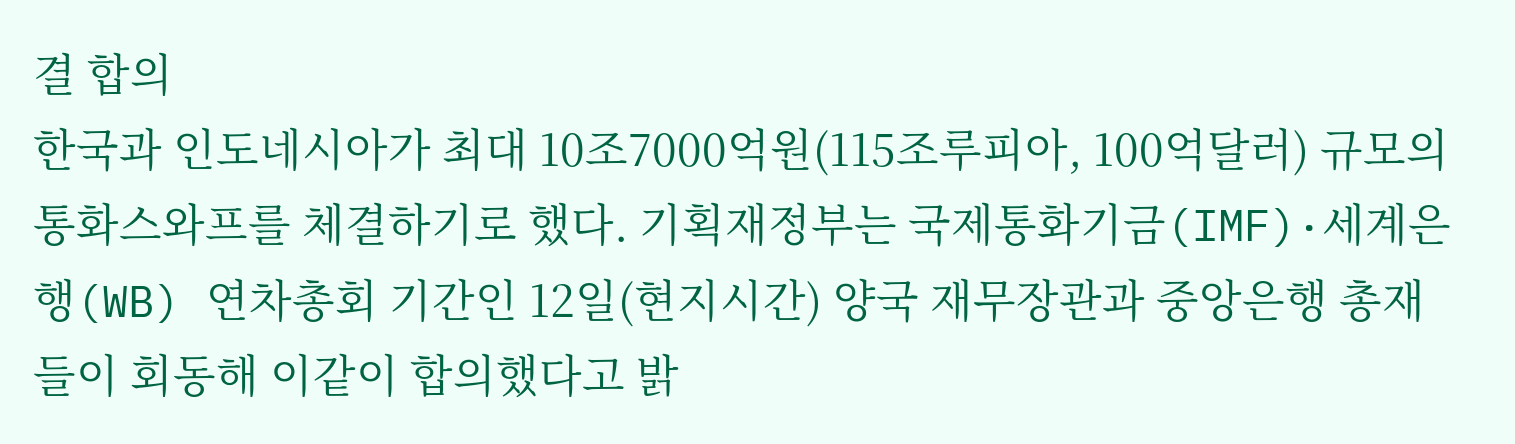결 합의
한국과 인도네시아가 최대 10조7000억원(115조루피아, 100억달러) 규모의 통화스와프를 체결하기로 했다. 기획재정부는 국제통화기금(IMF)·세계은행(WB) 연차총회 기간인 12일(현지시간) 양국 재무장관과 중앙은행 총재들이 회동해 이같이 합의했다고 밝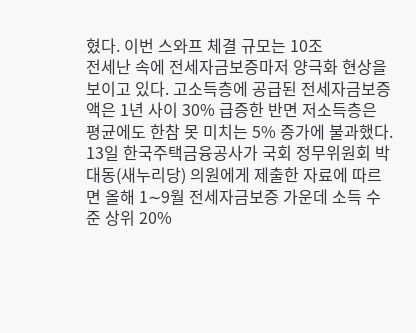혔다. 이번 스와프 체결 규모는 10조
전세난 속에 전세자금보증마저 양극화 현상을 보이고 있다. 고소득층에 공급된 전세자금보증액은 1년 사이 30% 급증한 반면 저소득층은 평균에도 한참 못 미치는 5% 증가에 불과했다.
13일 한국주택금융공사가 국회 정무위원회 박대동(새누리당) 의원에게 제출한 자료에 따르면 올해 1∼9월 전세자금보증 가운데 소득 수준 상위 20%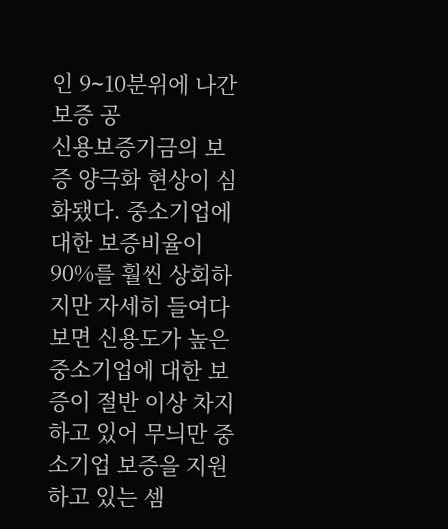인 9∼10분위에 나간 보증 공
신용보증기금의 보증 양극화 현상이 심화됐다. 중소기업에 대한 보증비율이 90%를 훨씬 상회하지만 자세히 들여다 보면 신용도가 높은 중소기업에 대한 보증이 절반 이상 차지하고 있어 무늬만 중소기업 보증을 지원하고 있는 셈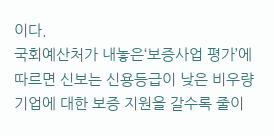이다.
국회예산처가 내놓은‘보증사업 평가’에 따르면 신보는 신용등급이 낮은 비우량기업에 대한 보증 지원을 갈수록 줄이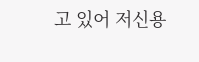고 있어 저신용